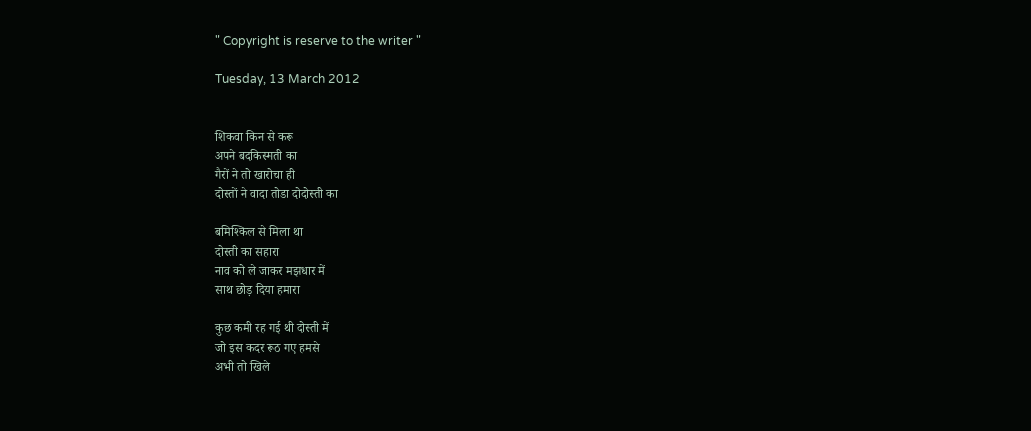" Copyright is reserve to the writer "

Tuesday, 13 March 2012


शिकवा किन से करू
अपने बदकिस्मती का
गैरों ने तो खारोचा ही
दोस्तों ने वादा तोडा दोदोस्ती का

बमिश्किल से मिला था
दोस्ती का सहारा
नाव को ले जाकर मझधार में
साथ छोड़ दिया हमारा

कुछ कमी रह गई थी दोस्ती में
जो इस कदर रूठ गए हमसे
अभी तो खिले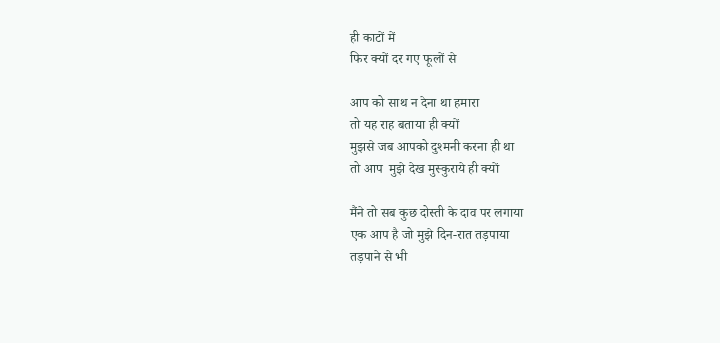ही काटों में
फिर क्यों दर गए फूलों से

आप को साथ न देना था हमारा
तो यह राह बताया ही क्यों
मुझसे जब आपको दुश्मनी करना ही था
तो आप  मुझे देख मुस्कुराये ही क्यों

मैंने तो सब कुछ दोस्ती के दाव पर लगाया
एक आप है जो मुझे दिन-रात तड़पाया
तड़पाने से भी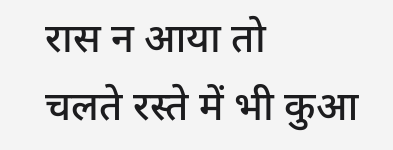रास न आया तो
चलते रस्ते में भी कुआ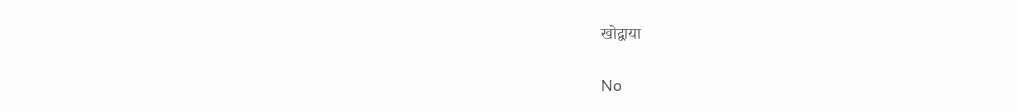खोद्वाया

No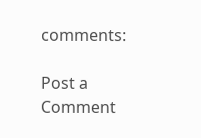comments:

Post a Comment